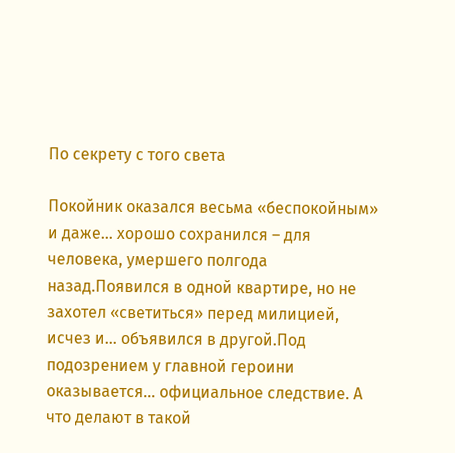По секрету с того света

Покойник оказался весьма «беспокойным» и даже… хорошо сохранился – для человека, умершего полгода назад.Появился в одной квартире, но не захотел «светиться» перед милицией, исчез и… объявился в другой.Под подозрением у главной героини оказывается… официальное следствие. А что делают в такой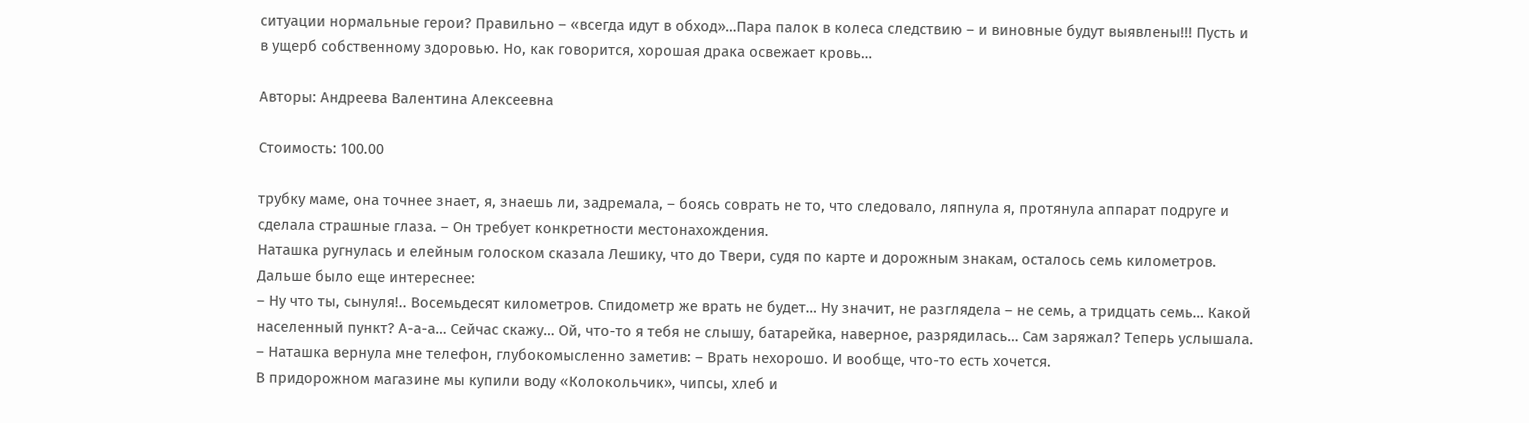ситуации нормальные герои? Правильно – «всегда идут в обход»…Пара палок в колеса следствию – и виновные будут выявлены!!! Пусть и в ущерб собственному здоровью. Но, как говорится, хорошая драка освежает кровь…

Авторы: Андреева Валентина Алексеевна

Стоимость: 100.00

трубку маме, она точнее знает, я, знаешь ли, задремала, – боясь соврать не то, что следовало, ляпнула я, протянула аппарат подруге и сделала страшные глаза. – Он требует конкретности местонахождения.
Наташка ругнулась и елейным голоском сказала Лешику, что до Твери, судя по карте и дорожным знакам, осталось семь километров. Дальше было еще интереснее:
– Ну что ты, сынуля!.. Восемьдесят километров. Спидометр же врать не будет… Ну значит, не разглядела – не семь, а тридцать семь… Какой населенный пункт? А-а-а… Сейчас скажу… Ой, что-то я тебя не слышу, батарейка, наверное, разрядилась… Сам заряжал? Теперь услышала. – Наташка вернула мне телефон, глубокомысленно заметив: – Врать нехорошо. И вообще, что-то есть хочется.
В придорожном магазине мы купили воду «Колокольчик», чипсы, хлеб и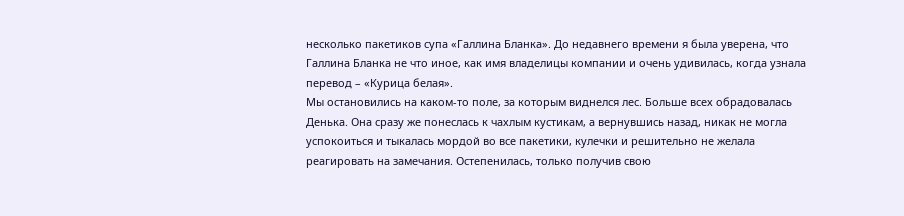несколько пакетиков супа «Галлина Бланка». До недавнего времени я была уверена, что Галлина Бланка не что иное, как имя владелицы компании и очень удивилась, когда узнала перевод – «Курица белая».
Мы остановились на каком-то поле, за которым виднелся лес. Больше всех обрадовалась Денька. Она сразу же понеслась к чахлым кустикам, а вернувшись назад, никак не могла успокоиться и тыкалась мордой во все пакетики, кулечки и решительно не желала реагировать на замечания. Остепенилась, только получив свою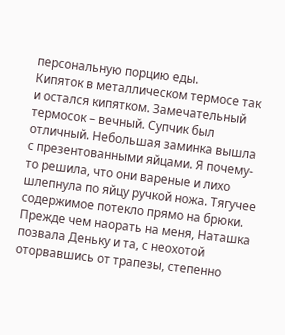персональную порцию еды.
Кипяток в металлическом термосе так и остался кипятком. Замечательный термосок – вечный. Супчик был отличный. Небольшая заминка вышла с презентованными яйцами. Я почему-то решила, что они вареные и лихо шлепнула по яйцу ручкой ножа. Тягучее содержимое потекло прямо на брюки.
Прежде чем наорать на меня, Наташка позвала Деньку и та, с неохотой оторвавшись от трапезы, степенно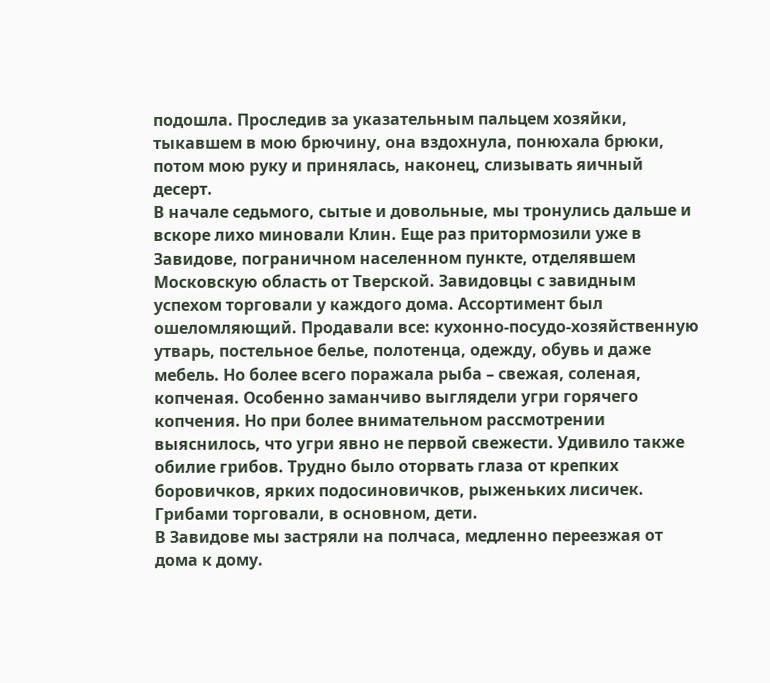подошла. Проследив за указательным пальцем хозяйки, тыкавшем в мою брючину, она вздохнула, понюхала брюки, потом мою руку и принялась, наконец, слизывать яичный десерт.
В начале седьмого, сытые и довольные, мы тронулись дальше и вскоре лихо миновали Клин. Еще раз притормозили уже в Завидове, пограничном населенном пункте, отделявшем Московскую область от Тверской. Завидовцы с завидным успехом торговали у каждого дома. Ассортимент был ошеломляющий. Продавали все: кухонно-посудо-хозяйственную утварь, постельное белье, полотенца, одежду, обувь и даже мебель. Но более всего поражала рыба – свежая, соленая, копченая. Особенно заманчиво выглядели угри горячего копчения. Но при более внимательном рассмотрении выяснилось, что угри явно не первой свежести. Удивило также обилие грибов. Трудно было оторвать глаза от крепких боровичков, ярких подосиновичков, рыженьких лисичек. Грибами торговали, в основном, дети.
В Завидове мы застряли на полчаса, медленно переезжая от дома к дому.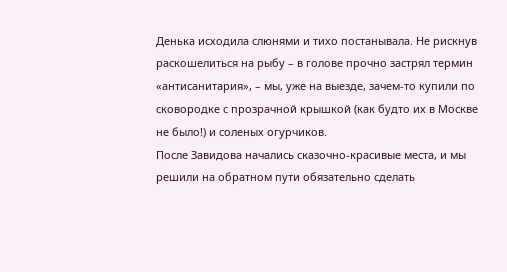Денька исходила слюнями и тихо постанывала. Не рискнув раскошелиться на рыбу – в голове прочно застрял термин «антисанитария», – мы, уже на выезде, зачем-то купили по сковородке с прозрачной крышкой (как будто их в Москве не было!) и соленых огурчиков.
После Завидова начались сказочно-красивые места, и мы решили на обратном пути обязательно сделать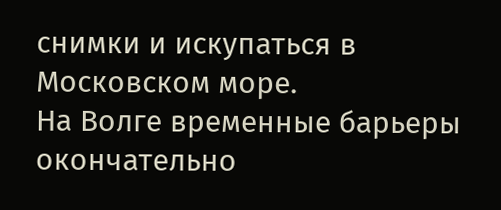снимки и искупаться в Московском море.
На Волге временные барьеры окончательно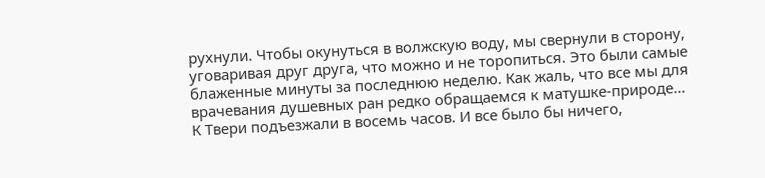рухнули. Чтобы окунуться в волжскую воду, мы свернули в сторону, уговаривая друг друга, что можно и не торопиться. Это были самые блаженные минуты за последнюю неделю. Как жаль, что все мы для врачевания душевных ран редко обращаемся к матушке-природе…
К Твери подъезжали в восемь часов. И все было бы ничего,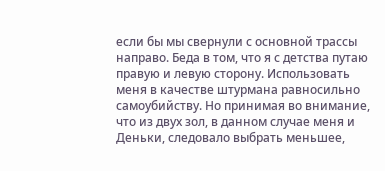если бы мы свернули с основной трассы направо. Беда в том, что я с детства путаю правую и левую сторону. Использовать меня в качестве штурмана равносильно самоубийству. Но принимая во внимание, что из двух зол, в данном случае меня и Деньки, следовало выбрать меньшее,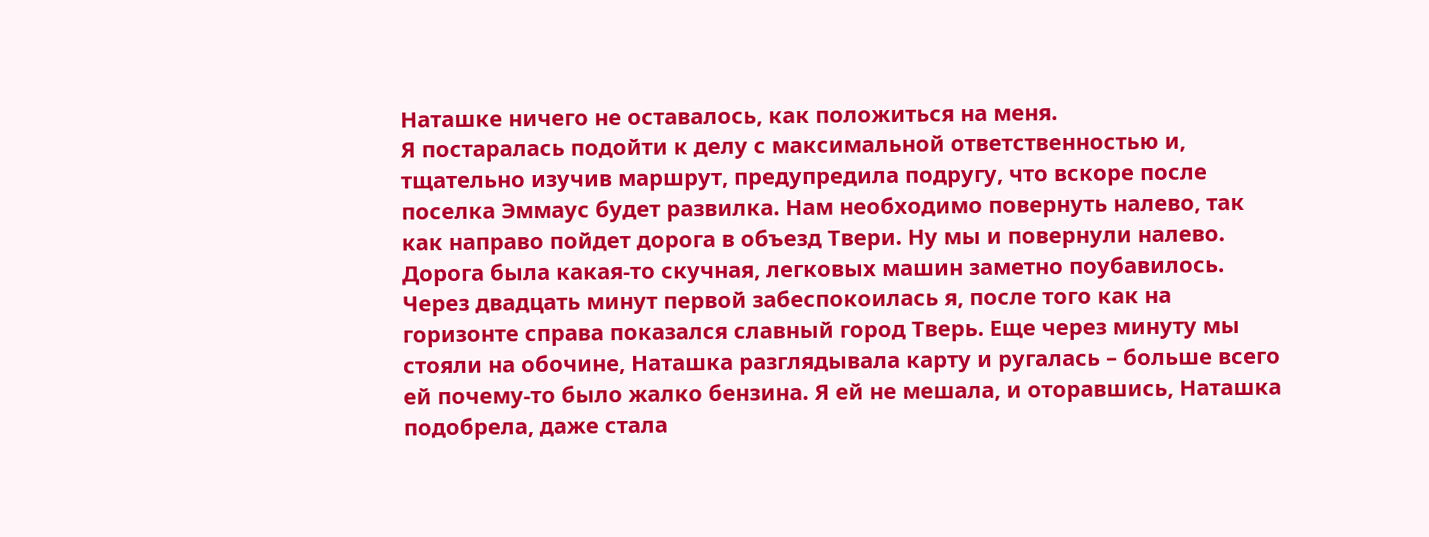Наташке ничего не оставалось, как положиться на меня.
Я постаралась подойти к делу с максимальной ответственностью и, тщательно изучив маршрут, предупредила подругу, что вскоре после поселка Эммаус будет развилка. Нам необходимо повернуть налево, так как направо пойдет дорога в объезд Твери. Ну мы и повернули налево. Дорога была какая-то скучная, легковых машин заметно поубавилось. Через двадцать минут первой забеспокоилась я, после того как на горизонте справа показался славный город Тверь. Еще через минуту мы стояли на обочине, Наташка разглядывала карту и ругалась – больше всего ей почему-то было жалко бензина. Я ей не мешала, и оторавшись, Наташка подобрела, даже стала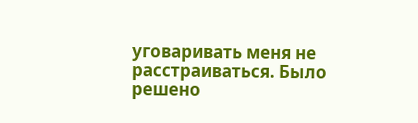уговаривать меня не расстраиваться. Было решено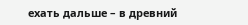ехать дальше – в древний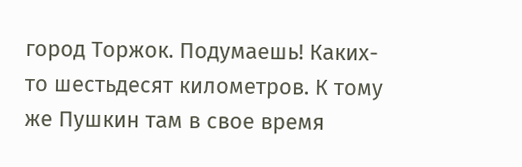город Торжок. Подумаешь! Каких-то шестьдесят километров. К тому же Пушкин там в свое время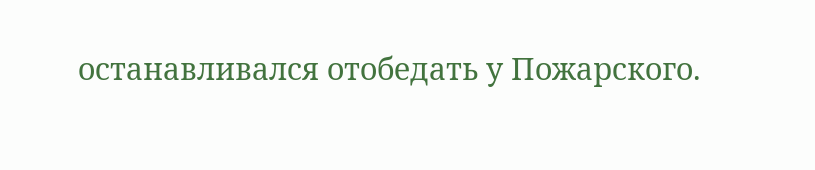останавливался отобедать у Пожарского.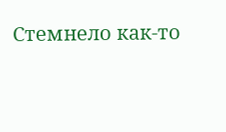Стемнело как-то